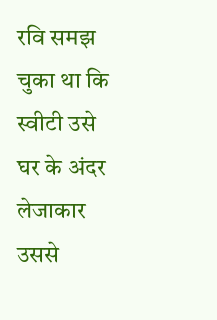रवि समझ चुका था कि स्वीटी उसे घर के अंदर लेजाकार उससे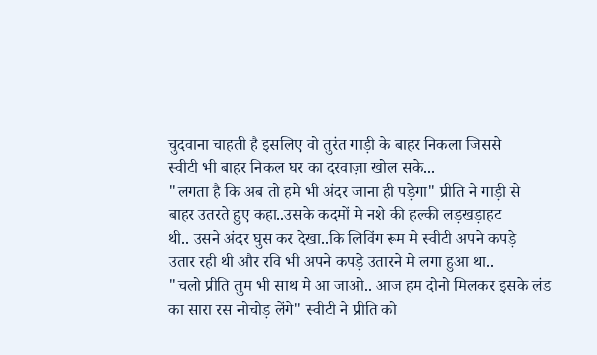चुदवाना चाहती है इसलिए वो तुरंत गाड़ी के बाहर निकला जिससे
स्वीटी भी बाहर निकल घर का दरवाज़ा खोल सके...
"लगता है कि अब तो हमे भी अंदर जाना ही पड़ेगा" प्रीति ने गाड़ी से
बाहर उतरते हुए कहा..उसके कदमों मे नशे की हल्की लड़खड़ाहट
थी.. उसने अंदर घुस कर देखा..कि लिविंग रूम मे स्वीटी अपने कपड़े
उतार रही थी और रवि भी अपने कपड़े उतारने मे लगा हुआ था..
"चलो प्रीति तुम भी साथ मे आ जाओ.. आज हम दोनो मिलकर इसके लंड
का सारा रस नोचोड़ लेंगे" स्वीटी ने प्रीति को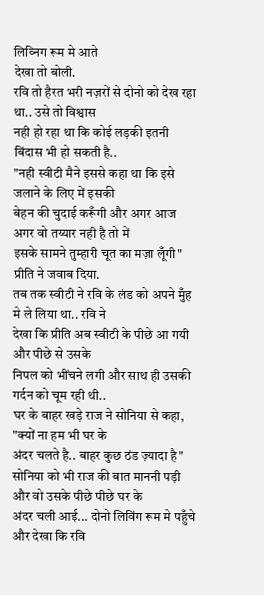लिव्निग रूम मे आते
देखा तो बोली.
रवि तो हैरत भरी नज़रों से दोनो को देख रहा था.. उसे तो विश्वास
नही हो रहा था कि कोई लड़की इतनी बिंदास भी हो सकती है..
"नही स्वीटी मैने इससे कहा था कि इसे जलाने के लिए में इसकी
बेहन की चुदाई करूँगी और अगर आज अगर वो तय्यार नही है तो में
इसके सामने तुम्हारी चूत का मज़ा लूँगी" प्रीति ने जवाब दिया.
तब तक स्वीटी ने रवि के लंड को अपने मुँह मे ले लिया था.. रवि ने
देखा कि प्रीति अब स्वीटी के पीछे आ गयी और पीछे से उसके
निपल को भींचने लगी और साथ ही उसकी गर्दन को चूम रही थी..
घर के बाहर खड़े राज ने सोनिया से कहा, "क्यों ना हम भी घर के
अंदर चलते है.. बाहर कुछ ठंड ज़्यादा है"
सोनिया को भी राज की बात माननी पड़ी और वो उसके पीछे पीछे घर के
अंदर चली आई... दोनो लिविंग रूम मे पहुँचे और देखा कि रवि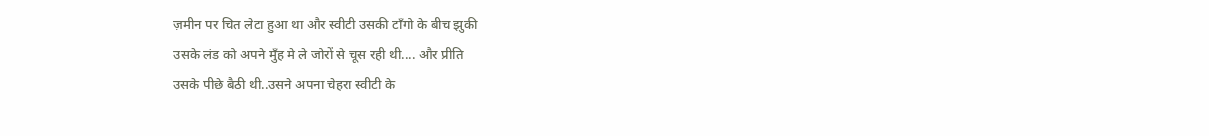ज़मीन पर चित लेटा हुआ था और स्वीटी उसकी टाँगो के बीच झुकी
उसके लंड को अपने मुँह मे ले जोरों से चूस रही थी.... और प्रीति
उसके पीछे बैठी थी..उसने अपना चेहरा स्वीटी के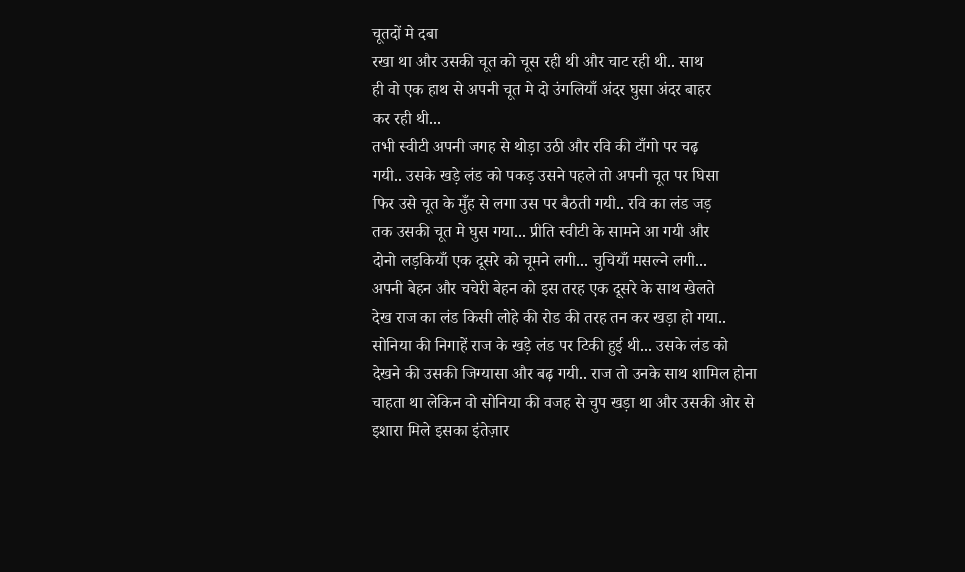चूतदों मे दबा
रखा था और उसकी चूत को चूस रही थी और चाट रही थी.. साथ
ही वो एक हाथ से अपनी चूत मे दो उंगलियाँ अंदर घुसा अंदर बाहर
कर रही थी...
तभी स्वीटी अपनी जगह से थोड़ा उठी और रवि की टाँगो पर चढ़
गयी.. उसके खड़े लंड को पकड़ उसने पहले तो अपनी चूत पर घिसा
फिर उसे चूत के मुँह से लगा उस पर बैठती गयी.. रवि का लंड जड़
तक उसकी चूत मे घुस गया... प्रीति स्वीटी के सामने आ गयी और
दोनो लड़कियाँ एक दूसरे को चूमने लगी... चुचियाँ मसल्ने लगी...
अपनी बेहन और चचेरी बेहन को इस तरह एक दूसरे के साथ खेलते
देख राज का लंड किसी लोहे की रोड की तरह तन कर खड़ा हो गया..
सोनिया की निगाहें राज के खड़े लंड पर टिकी हुई थी... उसके लंड को
देखने की उसकी जिग्यासा और बढ़ गयी.. राज तो उनके साथ शामिल होना
चाहता था लेकिन वो सोनिया की वजह से चुप खड़ा था और उसकी ओर से
इशारा मिले इसका इंतेज़ार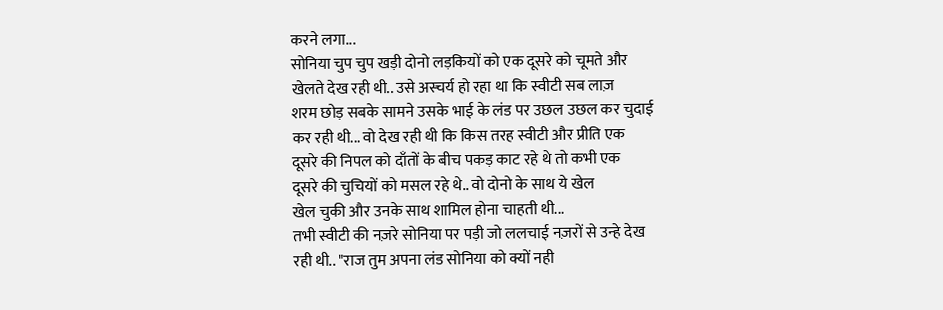करने लगा...
सोनिया चुप चुप खड़ी दोनो लड़कियों को एक दूसरे को चूमते और
खेलते देख रही थी.. उसे अस्चर्य हो रहा था कि स्वीटी सब लाज़
शरम छोड़ सबके सामने उसके भाई के लंड पर उछल उछल कर चुदाई
कर रही थी... वो देख रही थी कि किस तरह स्वीटी और प्रीति एक
दूसरे की निपल को दाँतों के बीच पकड़ काट रहे थे तो कभी एक
दूसरे की चुचियों को मसल रहे थे.. वो दोनो के साथ ये खेल
खेल चुकी और उनके साथ शामिल होना चाहती थी...
तभी स्वीटी की नज़रे सोनिया पर पड़ी जो ललचाई नज़रों से उन्हे देख
रही थी.. "राज तुम अपना लंड सोनिया को क्यों नही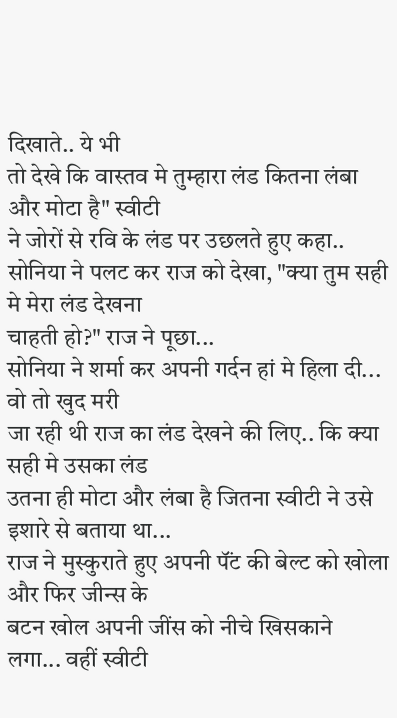दिखाते.. ये भी
तो देखे कि वास्तव मे तुम्हारा लंड कितना लंबा और मोटा है" स्वीटी
ने जोरों से रवि के लंड पर उछलते हुए कहा..
सोनिया ने पलट कर राज को देखा, "क्या तुम सही मे मेरा लंड देखना
चाहती हो?" राज ने पूछा...
सोनिया ने शर्मा कर अपनी गर्दन हां मे हिला दी... वो तो खुद मरी
जा रही थी राज का लंड देखने की लिए.. कि क्या सही मे उसका लंड
उतना ही मोटा और लंबा है जितना स्वीटी ने उसे इशारे से बताया था...
राज ने मुस्कुराते हुए अपनी पॅंट की बेल्ट को खोला और फिर जीन्स के
बटन खोल अपनी जींस को नीचे खिसकाने लगा... वहीं स्वीटी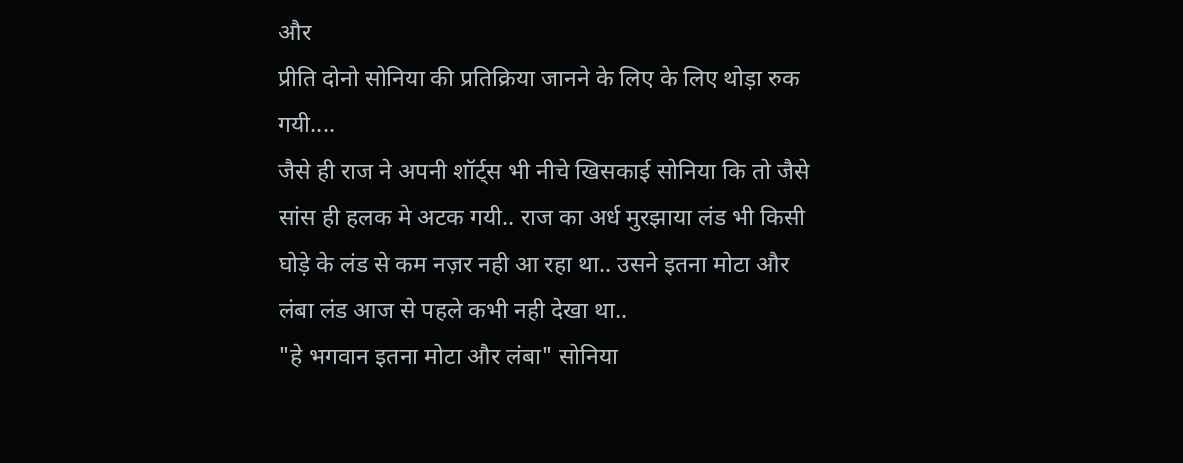और
प्रीति दोनो सोनिया की प्रतिक्रिया जानने के लिए के लिए थोड़ा रुक
गयी....
जैसे ही राज ने अपनी शॉर्ट्स भी नीचे खिसकाई सोनिया कि तो जैसे
सांस ही हलक मे अटक गयी.. राज का अर्ध मुरझाया लंड भी किसी
घोड़े के लंड से कम नज़र नही आ रहा था.. उसने इतना मोटा और
लंबा लंड आज से पहले कभी नही देखा था..
"हे भगवान इतना मोटा और लंबा" सोनिया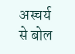अस्चर्य से बोल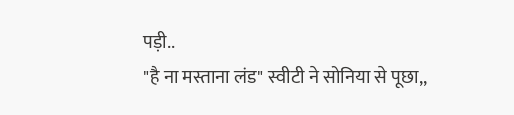पड़ी..
"है ना मस्ताना लंड" स्वीटी ने सोनिया से पूछा,,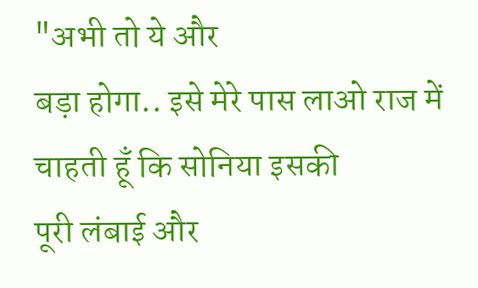"अभी तो ये और
बड़ा होगा.. इसे मेरे पास लाओ राज में चाहती हूँ कि सोनिया इसकी
पूरी लंबाई और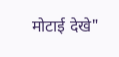मोटाई देखे"